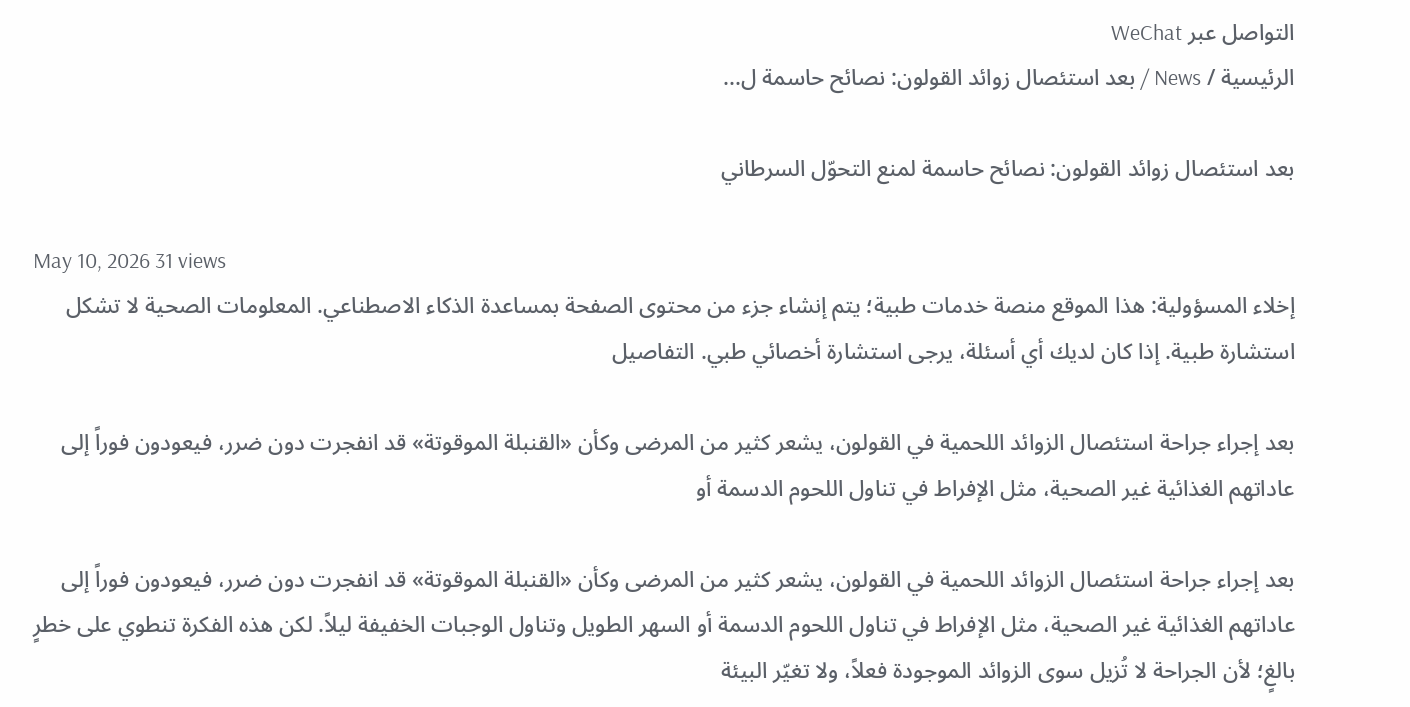التواصل عبر WeChat
الرئيسية / News / بعد استئصال زوائد القولون: نصائح حاسمة ل...

بعد استئصال زوائد القولون: نصائح حاسمة لمنع التحوّل السرطاني

May 10, 2026 31 views
إخلاء المسؤولية: هذا الموقع منصة خدمات طبية؛ يتم إنشاء جزء من محتوى الصفحة بمساعدة الذكاء الاصطناعي. المعلومات الصحية لا تشكل استشارة طبية. إذا كان لديك أي أسئلة، يرجى استشارة أخصائي طبي. التفاصيل

بعد إجراء جراحة استئصال الزوائد اللحمية في القولون، يشعر كثير من المرضى وكأن «القنبلة الموقوتة» قد انفجرت دون ضرر، فيعودون فوراً إلى عاداتهم الغذائية غير الصحية، مثل الإفراط في تناول اللحوم الدسمة أو

بعد إجراء جراحة استئصال الزوائد اللحمية في القولون، يشعر كثير من المرضى وكأن «القنبلة الموقوتة» قد انفجرت دون ضرر، فيعودون فوراً إلى عاداتهم الغذائية غير الصحية، مثل الإفراط في تناول اللحوم الدسمة أو السهر الطويل وتناول الوجبات الخفيفة ليلاً. لكن هذه الفكرة تنطوي على خطرٍ بالغٍ؛ لأن الجراحة لا تُزيل سوى الزوائد الموجودة فعلاً، ولا تغيّر البيئة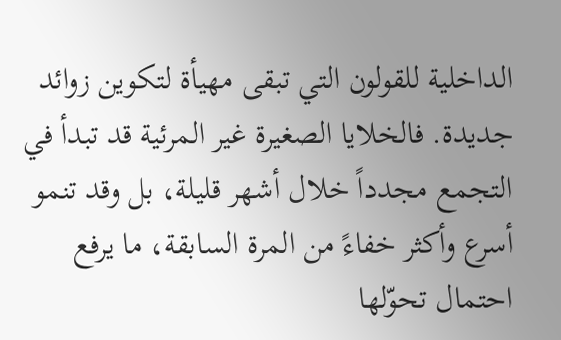الداخلية للقولون التي تبقى مهيأة لتكوين زوائد جديدة. فالخلايا الصغيرة غير المرئية قد تبدأ في التجمع مجدداً خلال أشهر قليلة، بل وقد تنمو أسرع وأكثر خفاءً من المرة السابقة، ما يرفع احتمال تحوّلها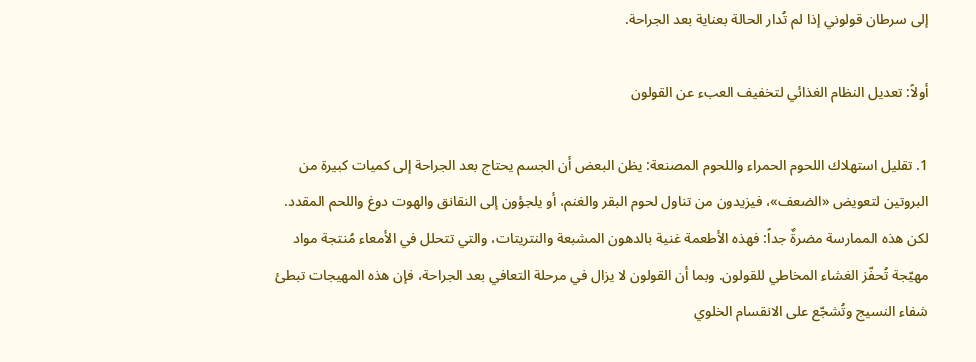إلى سرطان قولوني إذا لم تُدار الحالة بعناية بعد الجراحة.

أولاً: تعديل النظام الغذائي لتخفيف العبء عن القولون

1. تقليل استهلاك اللحوم الحمراء واللحوم المصنعة: يظن البعض أن الجسم يحتاج بعد الجراحة إلى كميات كبيرة من البروتين لتعويض «الضعف»، فيزيدون من تناول لحوم البقر والغنم، أو يلجؤون إلى النقانق والهوت دوغ واللحم المقدد. لكن هذه الممارسة مضرةٌ جداً: فهذه الأطعمة غنية بالدهون المشبعة والنتريتات، والتي تتحلل في الأمعاء مُنتجة مواد مهيّجة تُحفّز الغشاء المخاطي للقولون. وبما أن القولون لا يزال في مرحلة التعافي بعد الجراحة، فإن هذه المهيجات تبطئ شفاء النسيج وتُشجّع على الانقسام الخلوي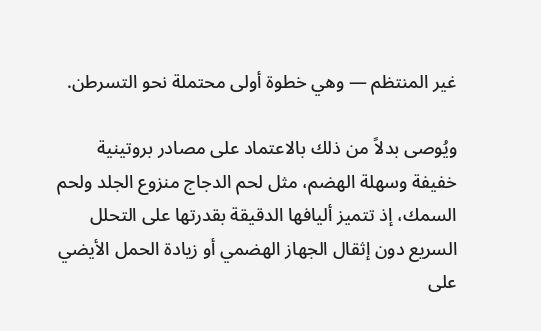غير المنتظم — وهي خطوة أولى محتملة نحو التسرطن.

ويُوصى بدلاً من ذلك بالاعتماد على مصادر بروتينية خفيفة وسهلة الهضم، مثل لحم الدجاج منزوع الجلد ولحم السمك، إذ تتميز أليافها الدقيقة بقدرتها على التحلل السريع دون إثقال الجهاز الهضمي أو زيادة الحمل الأيضي على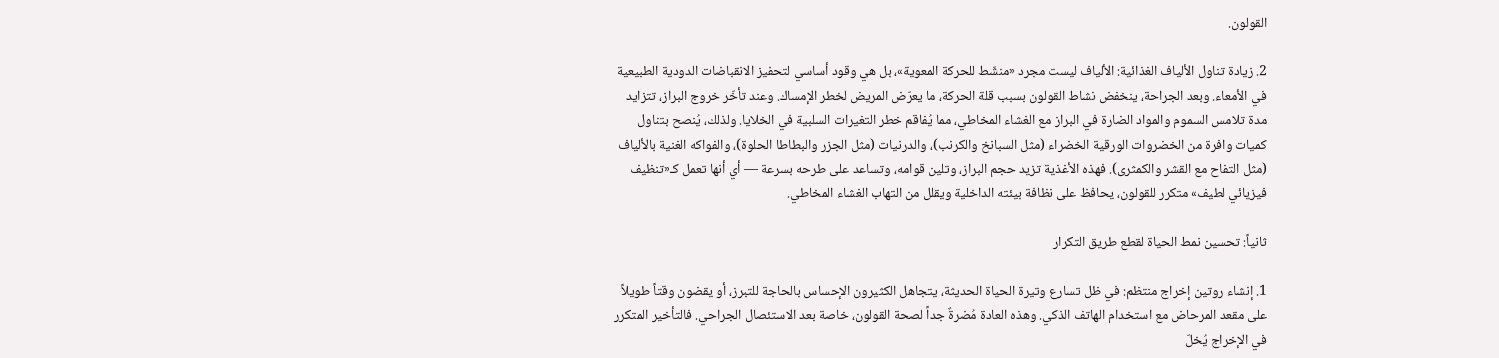القولون.

2. زيادة تناول الألياف الغذائية: الألياف ليست مجرد «منشّط للحركة المعوية»، بل هي وقود أساسي لتحفيز الانقباضات الدودية الطبيعية في الأمعاء. وبعد الجراحة، ينخفض نشاط القولون بسبب قلة الحركة، ما يعرّض المريض لخطر الإمساك. وعند تأخّر خروج البراز، تتزايد مدة تلامس السموم والمواد الضارة في البراز مع الغشاء المخاطي، مما يُفاقم خطر التغيرات السلبية في الخلايا. ولذلك، يُنصح بتناول كميات وافرة من الخضروات الورقية الخضراء (مثل السبانخ والكرنب)، والدرنيات (مثل الجزر والبطاطا الحلوة)، والفواكه الغنية بالألياف (مثل التفاح مع القشر والكمثرى). فهذه الأغذية تزيد حجم البراز، وتلين قوامه، وتساعد على طرحه بسرعة — أي أنها تعمل كـ«تنظيف فيزيائي لطيف» متكرر للقولون، يحافظ على نظافة بيئته الداخلية ويقلل من التهاب الغشاء المخاطي.

ثانياً: تحسين نمط الحياة لقطع طريق التكرار

1. إنشاء روتين إخراج منتظم: في ظل تسارع وتيرة الحياة الحديثة، يتجاهل الكثيرون الإحساس بالحاجة للتبرز، أو يقضون وقتاً طويلاً على مقعد المرحاض مع استخدام الهاتف الذكي. وهذه العادة مُضرةٌ جداً لصحة القولون، خاصة بعد الاستئصال الجراحي. فالتأخير المتكرر في الإخراج يُخلّ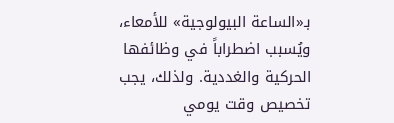بـ«الساعة البيولوجية» للأمعاء، ويُسبب اضطراباً في وظائفها الحركية والغددية. ولذلك، يجب تخصيص وقت يومي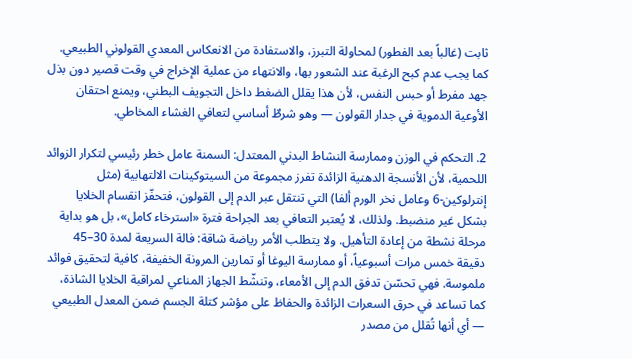ثابت (غالباً بعد الفطور) لمحاولة التبرز، والاستفادة من الانعكاس المعدي القولوني الطبيعي. كما يجب عدم كبح الرغبة عند الشعور بها، والانتهاء من عملية الإخراج في وقت قصير دون بذل جهد مفرط أو حبس النفس، لأن هذا يقلل الضغط داخل التجويف البطني، ويمنع احتقان الأوعية الدموية في جدار القولون — وهو شرطٌ أساسي لتعافي الغشاء المخاطي.

2. التحكم في الوزن وممارسة النشاط البدني المعتدل: السمنة عامل خطر رئيسي لتكرار الزوائد اللحمية، لأن الأنسجة الدهنية الزائدة تفرز مجموعة من السيتوكينات الالتهابية (مثل إنترلوكين-6 وعامل نخر الورم ألفا) التي تنتقل عبر الدم إلى القولون، فتحفّز انقسام الخلايا بشكل غير منضبط. ولذلك، لا يُعتبر التعافي بعد الجراحة فترة «استرخاء كامل»، بل هو بداية مرحلة نشطة من إعادة التأهيل. ولا يتطلب الأمر رياضة شاقة: فالة السريعة لمدة 30–45 دقيقة خمس مرات أسبوعياً، أو ممارسة اليوغا أو تمارين المرونة الخفيفة، كافية لتحقيق فوائد ملموسة. فهي تحسّن تدفق الدم إلى الأمعاء، وتنشّط الجهاز المناعي لمراقبة الخلايا الشاذة، كما تساعد في حرق السعرات الزائدة والحفاظ على مؤشر كتلة الجسم ضمن المعدل الطبيعي — أي أنها تُقلل من مصدر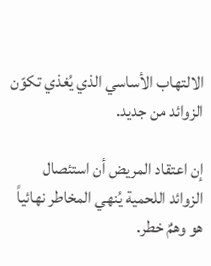الالتهاب الأساسي الذي يُغذي تكوّن الزوائد من جديد.

إن اعتقاد المريض أن استئصال الزوائد اللحمية يُنهي المخاطر نهائياً هو وهمٌ خطر.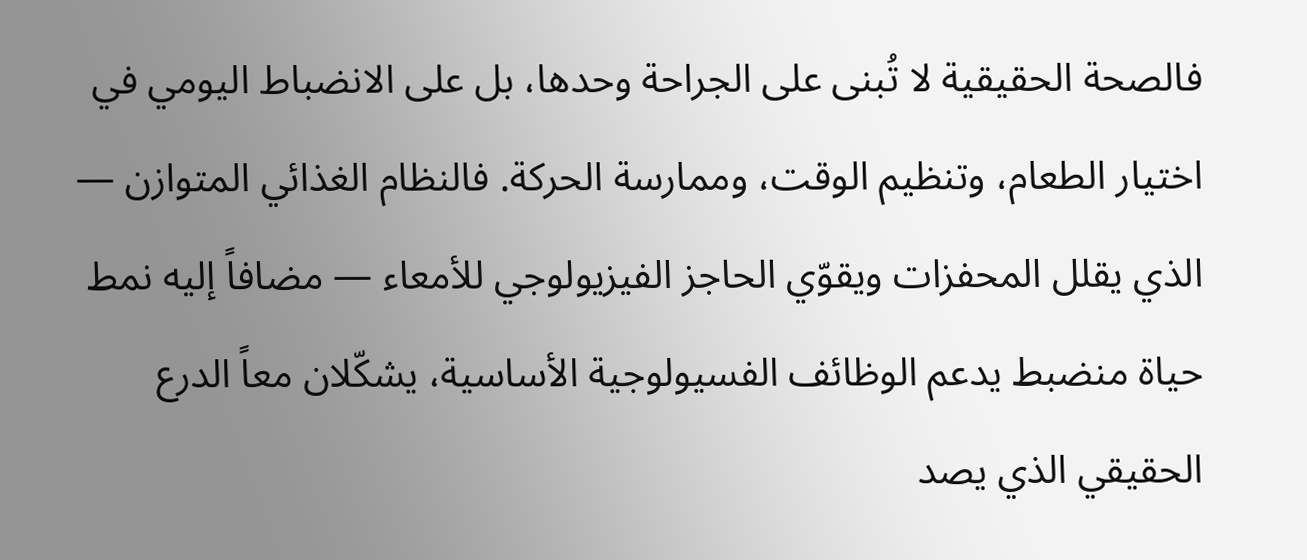فالصحة الحقيقية لا تُبنى على الجراحة وحدها، بل على الانضباط اليومي في اختيار الطعام، وتنظيم الوقت، وممارسة الحركة. فالنظام الغذائي المتوازن — الذي يقلل المحفزات ويقوّي الحاجز الفيزيولوجي للأمعاء — مضافاً إليه نمط حياة منضبط يدعم الوظائف الفسيولوجية الأساسية، يشكّلان معاً الدرع الحقيقي الذي يصد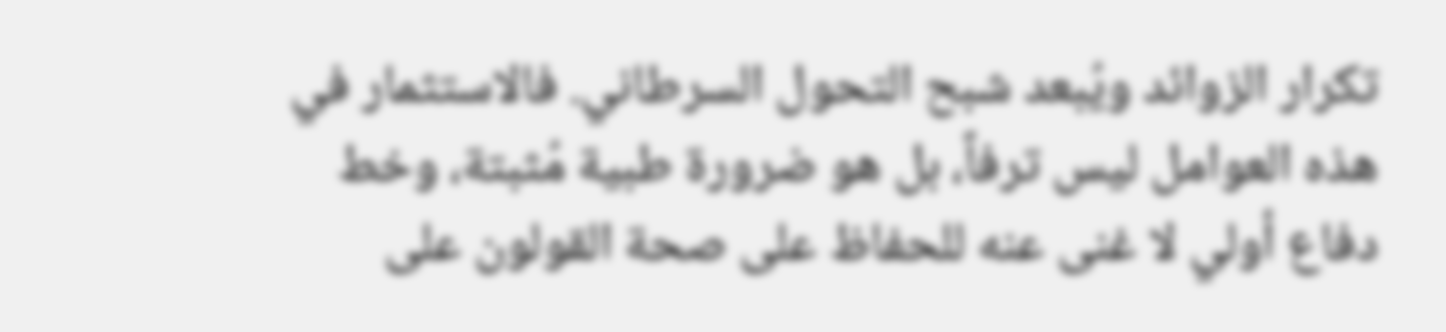تكرار الزوائد ويُبعد شبح التحول السرطاني. فالاستثمار في هذه العوامل ليس ترفاً، بل هو ضرورة طبية مُثبتة، وخط دفاع أولي لا غنى عنه للحفاظ على صحة القولون على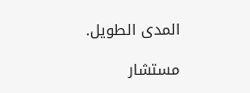المدى الطويل.

مستشار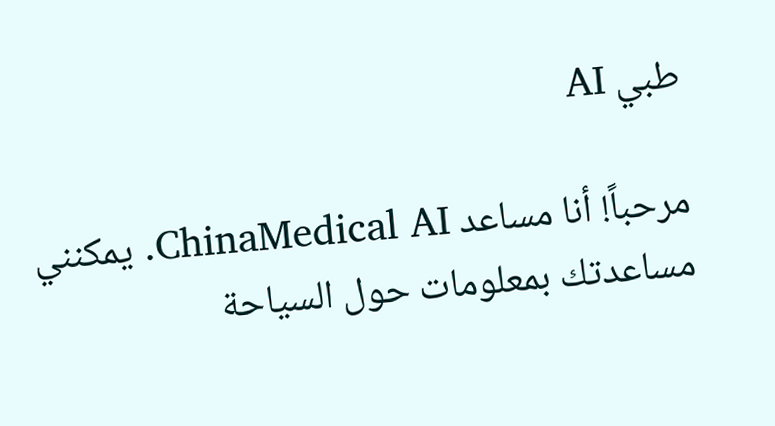طبي AI

مرحباً! أنا مساعد ChinaMedical AI. يمكنني مساعدتك بمعلومات حول السياحة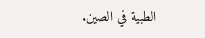الطبية في الصين.